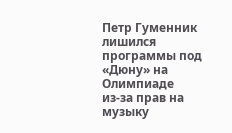Петр Гуменник лишился программы под «Дюну» на Олимпиаде из‑за прав на музыку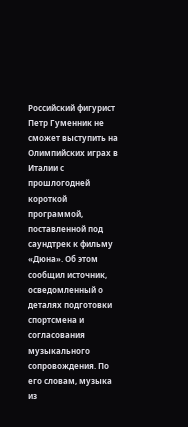Российский фигурист Петр Гуменник не сможет выступить на Олимпийских играх в Италии с прошлогодней короткой программой, поставленной под саундтрек к фильму «Дюна». Об этом сообщил источник, осведомленный о деталях подготовки спортсмена и согласования музыкального сопровождения. По его словам, музыка из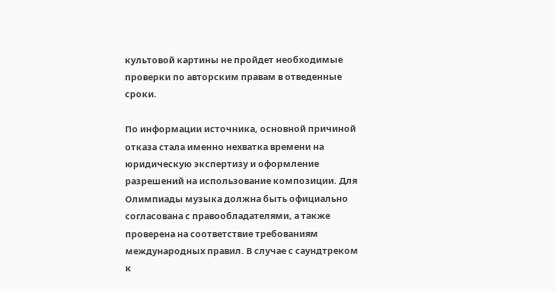культовой картины не пройдет необходимые проверки по авторским правам в отведенные сроки.

По информации источника, основной причиной отказа стала именно нехватка времени на юридическую экспертизу и оформление разрешений на использование композиции. Для Олимпиады музыка должна быть официально согласована с правообладателями, а также проверена на соответствие требованиям международных правил. В случае с саундтреком к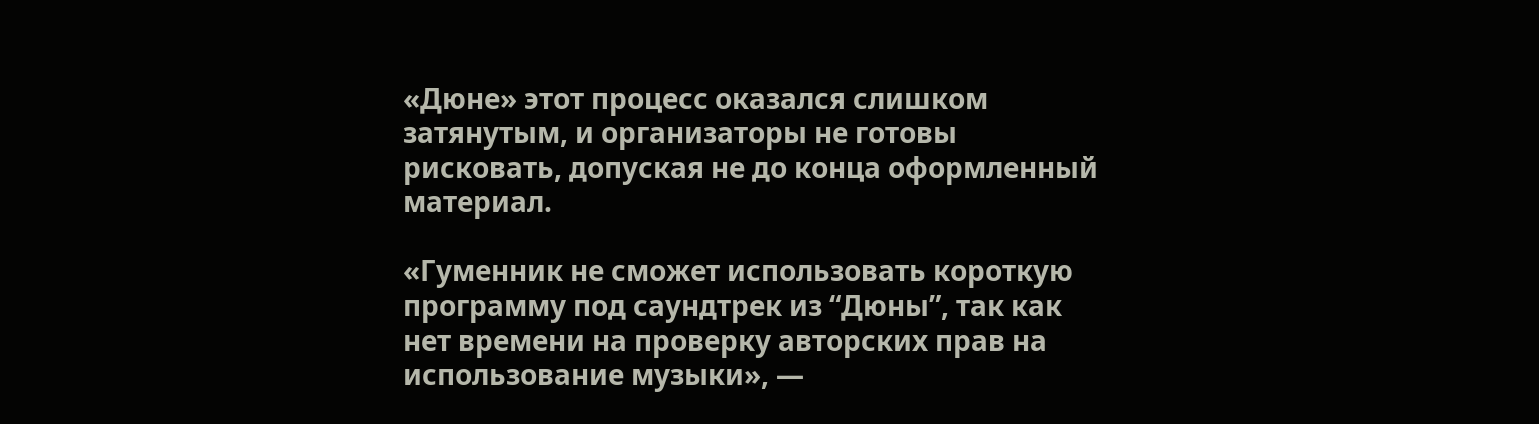«Дюне» этот процесс оказался слишком затянутым, и организаторы не готовы рисковать, допуская не до конца оформленный материал.

«Гуменник не сможет использовать короткую программу под саундтрек из “Дюны”, так как нет времени на проверку авторских прав на использование музыки», —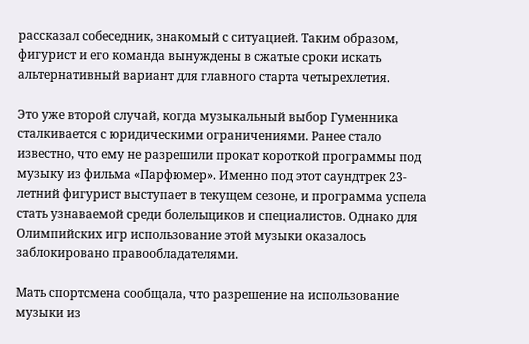рассказал собеседник, знакомый с ситуацией. Таким образом, фигурист и его команда вынуждены в сжатые сроки искать альтернативный вариант для главного старта четырехлетия.

Это уже второй случай, когда музыкальный выбор Гуменника сталкивается с юридическими ограничениями. Ранее стало известно, что ему не разрешили прокат короткой программы под музыку из фильма «Парфюмер». Именно под этот саундтрек 23-летний фигурист выступает в текущем сезоне, и программа успела стать узнаваемой среди болельщиков и специалистов. Однако для Олимпийских игр использование этой музыки оказалось заблокировано правообладателями.

Мать спортсмена сообщала, что разрешение на использование музыки из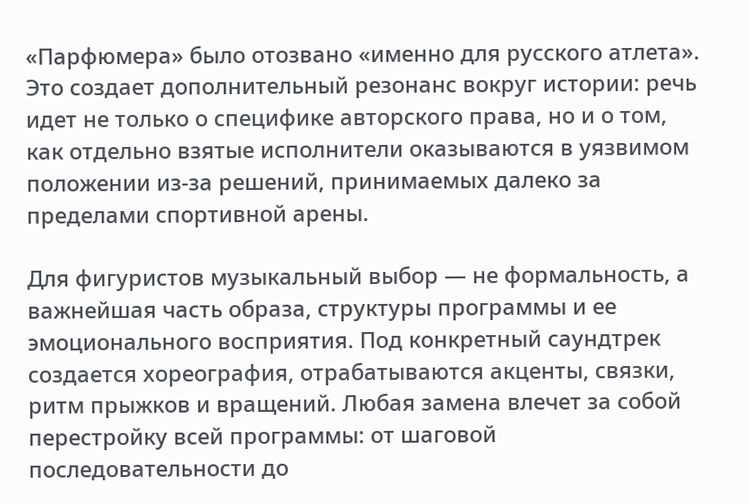«Парфюмера» было отозвано «именно для русского атлета». Это создает дополнительный резонанс вокруг истории: речь идет не только о специфике авторского права, но и о том, как отдельно взятые исполнители оказываются в уязвимом положении из-за решений, принимаемых далеко за пределами спортивной арены.

Для фигуристов музыкальный выбор — не формальность, а важнейшая часть образа, структуры программы и ее эмоционального восприятия. Под конкретный саундтрек создается хореография, отрабатываются акценты, связки, ритм прыжков и вращений. Любая замена влечет за собой перестройку всей программы: от шаговой последовательности до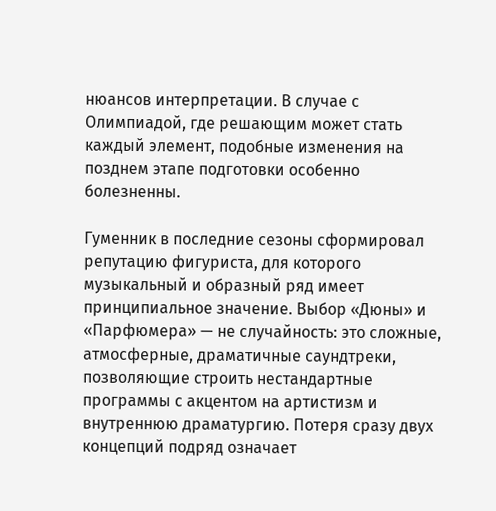нюансов интерпретации. В случае с Олимпиадой, где решающим может стать каждый элемент, подобные изменения на позднем этапе подготовки особенно болезненны.

Гуменник в последние сезоны сформировал репутацию фигуриста, для которого музыкальный и образный ряд имеет принципиальное значение. Выбор «Дюны» и «Парфюмера» — не случайность: это сложные, атмосферные, драматичные саундтреки, позволяющие строить нестандартные программы с акцентом на артистизм и внутреннюю драматургию. Потеря сразу двух концепций подряд означает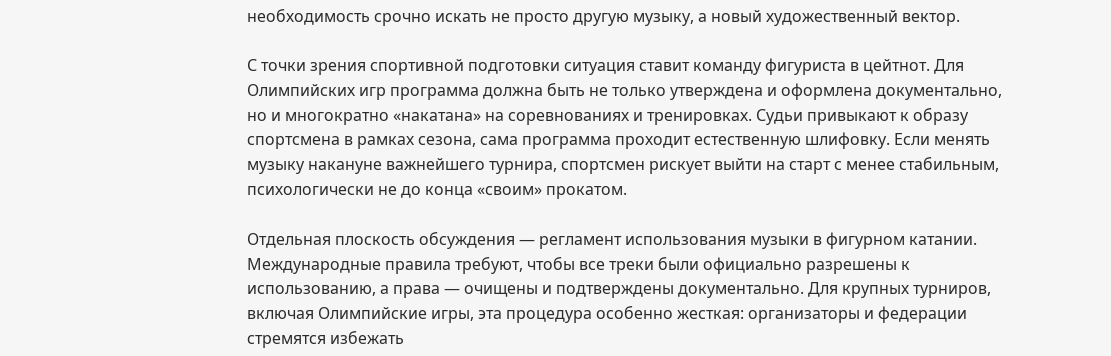необходимость срочно искать не просто другую музыку, а новый художественный вектор.

С точки зрения спортивной подготовки ситуация ставит команду фигуриста в цейтнот. Для Олимпийских игр программа должна быть не только утверждена и оформлена документально, но и многократно «накатана» на соревнованиях и тренировках. Судьи привыкают к образу спортсмена в рамках сезона, сама программа проходит естественную шлифовку. Если менять музыку накануне важнейшего турнира, спортсмен рискует выйти на старт с менее стабильным, психологически не до конца «своим» прокатом.

Отдельная плоскость обсуждения — регламент использования музыки в фигурном катании. Международные правила требуют, чтобы все треки были официально разрешены к использованию, а права — очищены и подтверждены документально. Для крупных турниров, включая Олимпийские игры, эта процедура особенно жесткая: организаторы и федерации стремятся избежать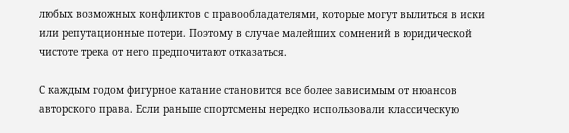любых возможных конфликтов с правообладателями, которые могут вылиться в иски или репутационные потери. Поэтому в случае малейших сомнений в юридической чистоте трека от него предпочитают отказаться.

С каждым годом фигурное катание становится все более зависимым от нюансов авторского права. Если раньше спортсмены нередко использовали классическую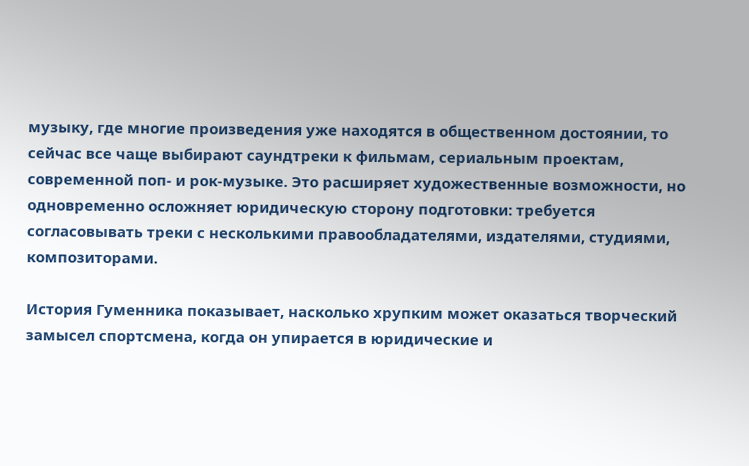музыку, где многие произведения уже находятся в общественном достоянии, то сейчас все чаще выбирают саундтреки к фильмам, сериальным проектам, современной поп- и рок-музыке. Это расширяет художественные возможности, но одновременно осложняет юридическую сторону подготовки: требуется согласовывать треки с несколькими правообладателями, издателями, студиями, композиторами.

История Гуменника показывает, насколько хрупким может оказаться творческий замысел спортсмена, когда он упирается в юридические и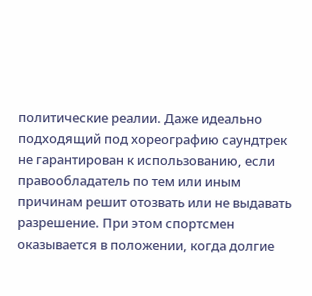политические реалии. Даже идеально подходящий под хореографию саундтрек не гарантирован к использованию, если правообладатель по тем или иным причинам решит отозвать или не выдавать разрешение. При этом спортсмен оказывается в положении, когда долгие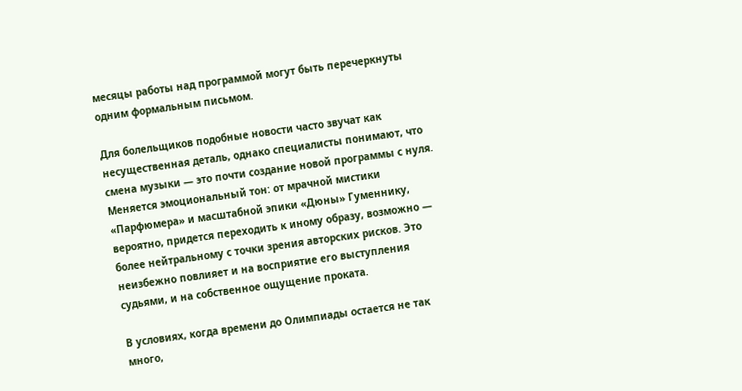месяцы работы над программой могут быть перечеркнуты одним формальным письмом.

Для болельщиков подобные новости часто звучат как несущественная деталь, однако специалисты понимают, что смена музыки — это почти создание новой программы с нуля. Меняется эмоциональный тон: от мрачной мистики «Парфюмера» и масштабной эпики «Дюны» Гуменнику, вероятно, придется переходить к иному образу, возможно — более нейтральному с точки зрения авторских рисков. Это неизбежно повлияет и на восприятие его выступления судьями, и на собственное ощущение проката.

В условиях, когда времени до Олимпиады остается не так много,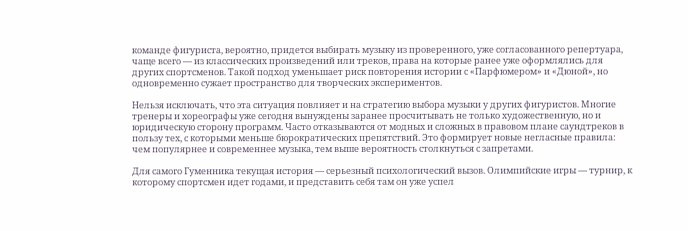команде фигуриста, вероятно, придется выбирать музыку из проверенного, уже согласованного репертуара, чаще всего — из классических произведений или треков, права на которые ранее уже оформлялись для других спортсменов. Такой подход уменьшает риск повторения истории с «Парфюмером» и «Дюной», но одновременно сужает пространство для творческих экспериментов.

Нельзя исключать, что эта ситуация повлияет и на стратегию выбора музыки у других фигуристов. Многие тренеры и хореографы уже сегодня вынуждены заранее просчитывать не только художественную, но и юридическую сторону программ. Часто отказываются от модных и сложных в правовом плане саундтреков в пользу тех, с которыми меньше бюрократических препятствий. Это формирует новые негласные правила: чем популярнее и современнее музыка, тем выше вероятность столкнуться с запретами.

Для самого Гуменника текущая история — серьезный психологический вызов. Олимпийские игры — турнир, к которому спортсмен идет годами, и представить себя там он уже успел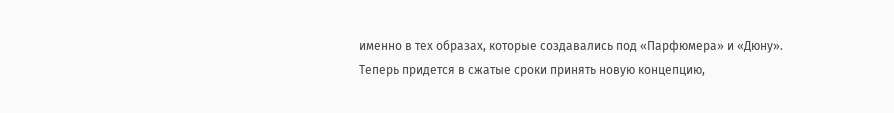именно в тех образах, которые создавались под «Парфюмера» и «Дюну». Теперь придется в сжатые сроки принять новую концепцию,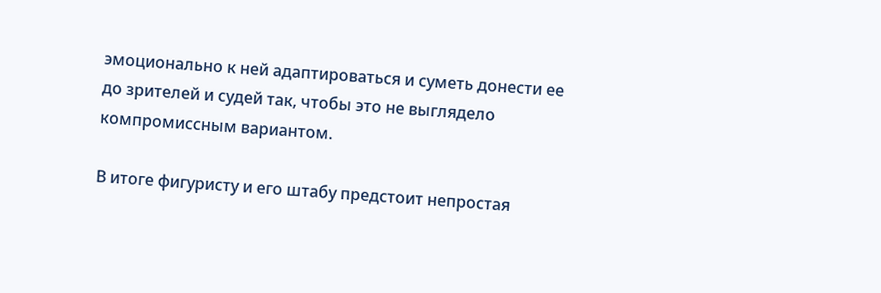эмоционально к ней адаптироваться и суметь донести ее до зрителей и судей так, чтобы это не выглядело компромиссным вариантом.

В итоге фигуристу и его штабу предстоит непростая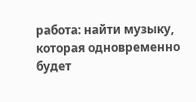работа: найти музыку, которая одновременно будет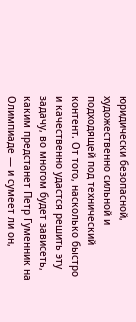юридически безопасной, художественно сильной и подходящей под технический контент. От того, насколько быстро и качественно удастся решить эту задачу, во многом будет зависеть, каким предстанет Петр Гуменник на Олимпиаде — и сумеет ли он,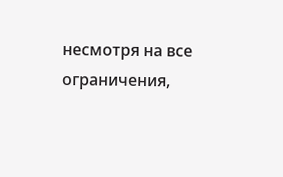несмотря на все ограничения,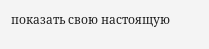показать свою настоящую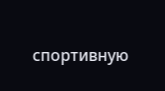спортивную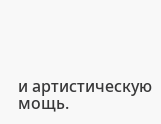и артистическую мощь.